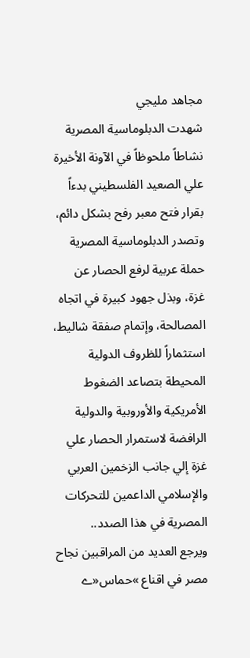مجاهد مليجي
شهدت الدبلوماسية المصرية نشاطاً ملحوظاً في الآونة الأخيرة علي الصعيد الفلسطيني بدءاً بقرار فتح معبر رفح بشكل دائم، وتصدر الدبلوماسية المصرية حملة عربية لرفع الحصار عن غزة، وبذل جهود كبيرة في اتجاه المصالحة، وإتمام صفقة شاليط، استثماراً للظروف الدولية المحيطة بتصاعد الضغوط الأمريكية والأوروبية والدولية الرافضة لاستمرار الحصار علي غزة إلي جانب الزخمين العربي والإسلامي الداعمين للتحركات المصرية في هذا الصدد..
ويرجع العديد من المراقبين نجاح مصر في اقناع »حماس«ے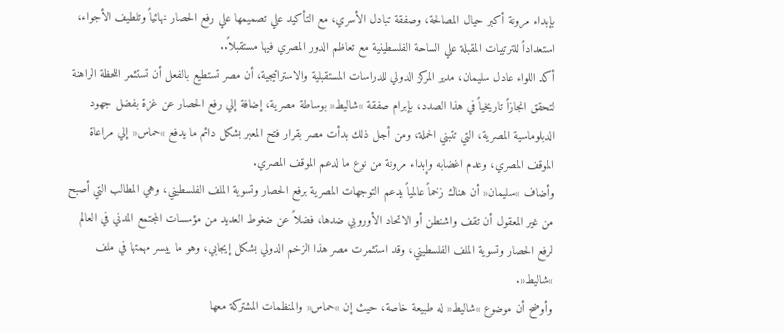بإبداء مرونة أكبر حيال المصالحة، وصفقة تبادل الأسري، مع التأكيد علي تصميمها علي رفع الحصار نهائياً وتلطيف الأجواء، استعداداً للترتيبات المقبلة علي الساحة الفلسطينية مع تعاظم الدور المصري فيها مستقبلاً..
أكد اللواء عادل سليمان، مدير المركز الدولي للدراسات المستقبلية والاستراتيجية، أن مصر تستطيع بالفعل أن تستثمر اللحظة الراهنة لتحقق انجازاً تاريخياً في هذا الصدد، بإبرام صفقة »شاليط« بوساطة مصرية، إضافة إلي رفع الحصار عن غزة بفضل جهود الدبلوماسية المصرية، التي تتبني الحملة، ومن أجل ذلك بدأت مصر بقرار فتح المعبر بشكل دائم ما يدفع »حماس« إلي مراعاة الموقف المصري، وعدم اغضابه وإبداء مرونة من نوع ما لدعم الموقف المصري.
وأضاف »سليمان« أن هناك زخماً عالمياً يدعم التوجهات المصرية برفع الحصار وتسوية الملف الفلسطيني، وهي المطالب التي أصبح من غير المعقول أن تقف واشنطن أو الاتحاد الأوروبي ضدها، فضلاً عن ضغوط العديد من مؤسسات المجتمع المدني في العالم لرفع الحصار وتسوية الملف الفلسطيني، وقد استثمرت مصر هذا الزخم الدولي بشكل إيجابي، وهو ما ييسر مهمتها في ملف »شاليط«.
وأوضح أن موضوع »شاليط« له طبيعة خاصة، حيث إن »حماس« والمنظمات المشتركة معها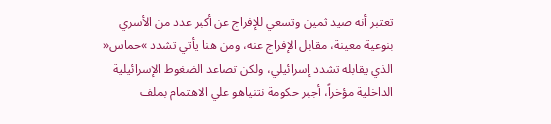تعتبر أنه صيد ثمين وتسعي للإفراج عن أكبر عدد من الأسري بنوعية معينة، مقابل الإفراج عنه، ومن هنا يأتي تشدد »حماس« الذي يقابله تشدد إسرائيلي، ولكن تصاعد الضغوط الإسرائيلية الداخلية مؤخراً، أجبر حكومة نتنياهو علي الاهتمام بملف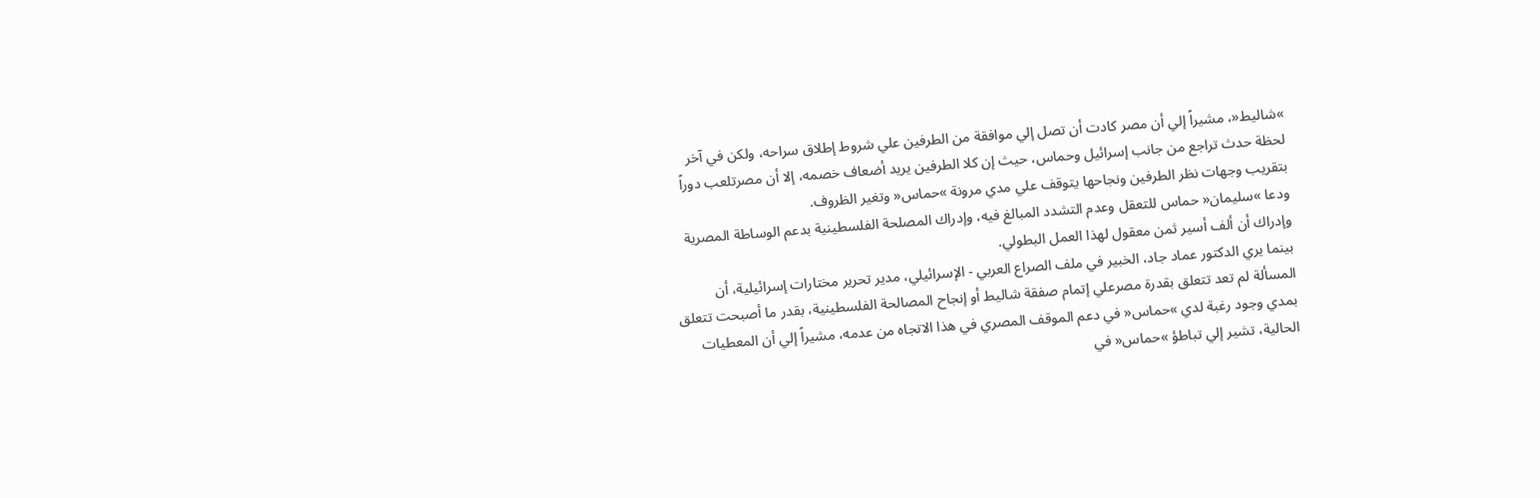»شاليط«، مشيراً إلي أن مصر كادت أن تصل إلي موافقة من الطرفين علي شروط إطلاق سراحه، ولكن في آخر لحظة حدث تراجع من جانب إسرائيل وحماس، حيث إن كلا الطرفين يريد أضعاف خصمه، إلا أن مصرتلعب دوراً بتقريب وجهات نظر الطرفين ونجاحها يتوقف علي مدي مرونة »حماس« وتغير الظروف.
ودعا »سليمان« حماس للتعقل وعدم التشدد المبالغ فيه، وإدراك المصلحة الفلسطينية بدعم الوساطة المصرية وإدراك أن ألف أسير ثمن معقول لهذا العمل البطولي.
بينما يري الدكتور عماد جاد، الخبير في ملف الصراع العربي - الإسرائيلي، مدير تحرير مختارات إسرائيلية، أن المسألة لم تعد تتعلق بقدرة مصرعلي إتمام صفقة شاليط أو إنجاح المصالحة الفلسطينية، بقدر ما أصبحت تتعلق بمدي وجود رغبة لدي »حماس« في دعم الموقف المصري في هذا الاتجاه من عدمه، مشيراً إلي أن المعطيات الحالية، تشير إلي تباطؤ »حماس« في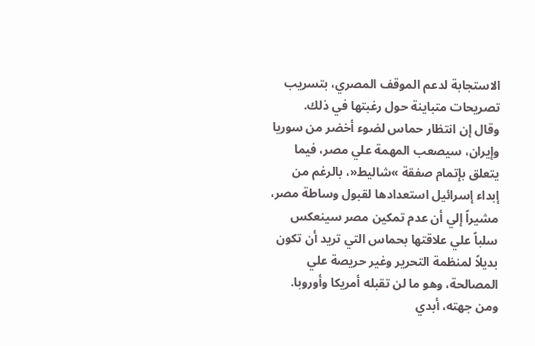الاستجابة لدعم الموقف المصري، بتسريب تصريحات متباينة حول رغبتها في ذلك.
وقال إن انتظار حماس لضوء أخضر من سوريا وإيران، سيصعب المهمة علي مصر، فيما يتعلق بإتمام صفقة »شاليط«، بالرغم من إبداء إسرائيل استعدادها لقبول وساطة مصر، مشيراً إلي أن عدم تمكين مصر سينعكس سلباً علي علاقتها بحماس التي تريد أن تكون بديلاً لمنظمة التحرير وغير حريصة علي المصالحة، وهو ما لن تقبله أمريكا وأوروبا.
ومن جهته، أبدي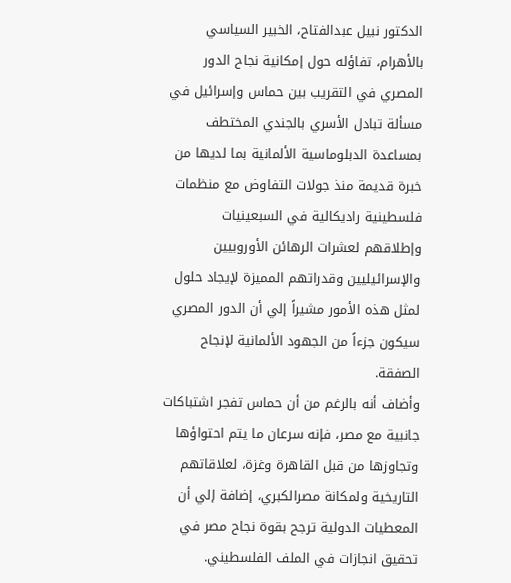الدكتور نبيل عبدالفتاح، الخبير السياسي بالأهرام، تفاؤله حول إمكانية نجاح الدور المصري في التقريب بين حماس وإسرائيل في مسألة تبادل الأسري بالجندي المختطف بمساعدة الدبلوماسية الألمانية بما لديها من خبرة قديمة منذ جولات التفاوض مع منظمات فلسطينية راديكالية في السبعينيات وإطلاقهم لعشرات الرهائن الأوروبيين والإسرائيليين وقدراتهم المميزة لإيجاد حلول لمثل هذه الأمور مشيراً إلي أن الدور المصري سيكون جزءاً من الجهود الألمانية لإنجاح الصفقة.
وأضاف أنه بالرغم من أن حماس تفجر اشتباكات جانبية مع مصر، فإنه سرعان ما يتم احتواؤها وتجاوزها من قبل القاهرة وغزة، لعلاقاتهم التاريخية ولمكانة مصرالكبري، إضافة إلي أن المعطيات الدولية ترجح بقوة نجاح مصر في تحقيق انجازات في الملف الفلسطيني.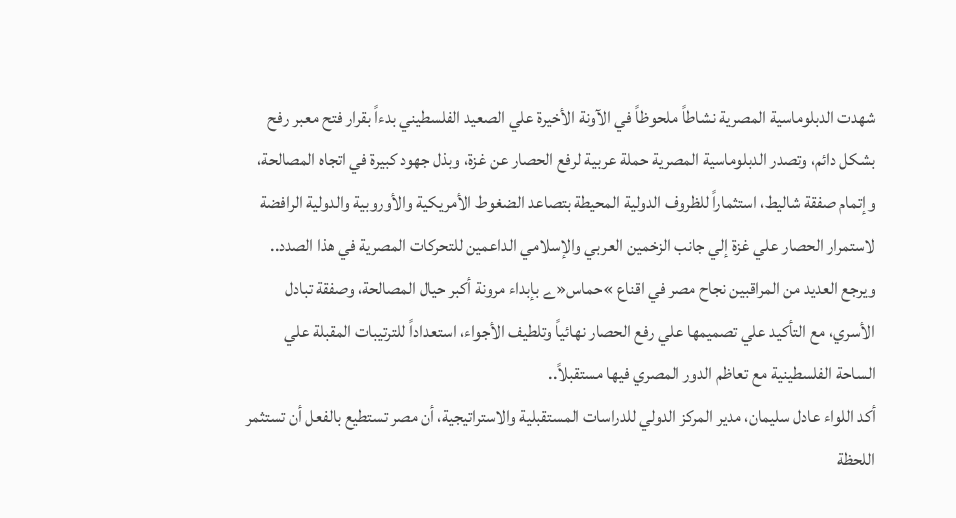شهدت الدبلوماسية المصرية نشاطاً ملحوظاً في الآونة الأخيرة علي الصعيد الفلسطيني بدءاً بقرار فتح معبر رفح بشكل دائم، وتصدر الدبلوماسية المصرية حملة عربية لرفع الحصار عن غزة، وبذل جهود كبيرة في اتجاه المصالحة، وإتمام صفقة شاليط، استثماراً للظروف الدولية المحيطة بتصاعد الضغوط الأمريكية والأوروبية والدولية الرافضة لاستمرار الحصار علي غزة إلي جانب الزخمين العربي والإسلامي الداعمين للتحركات المصرية في هذا الصدد..
ويرجع العديد من المراقبين نجاح مصر في اقناع »حماس«ے بإبداء مرونة أكبر حيال المصالحة، وصفقة تبادل الأسري، مع التأكيد علي تصميمها علي رفع الحصار نهائياً وتلطيف الأجواء، استعداداً للترتيبات المقبلة علي الساحة الفلسطينية مع تعاظم الدور المصري فيها مستقبلاً..
أكد اللواء عادل سليمان، مدير المركز الدولي للدراسات المستقبلية والاستراتيجية، أن مصر تستطيع بالفعل أن تستثمر اللحظة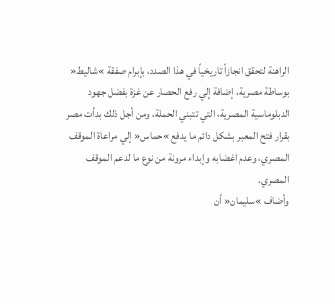الراهنة لتحقق انجازاً تاريخياً في هذا الصدد، بإبرام صفقة »شاليط« بوساطة مصرية، إضافة إلي رفع الحصار عن غزة بفضل جهود الدبلوماسية المصرية، التي تتبني الحملة، ومن أجل ذلك بدأت مصر بقرار فتح المعبر بشكل دائم ما يدفع »حماس« إلي مراعاة الموقف المصري، وعدم اغضابه وإبداء مرونة من نوع ما لدعم الموقف المصري.
وأضاف »سليمان« أن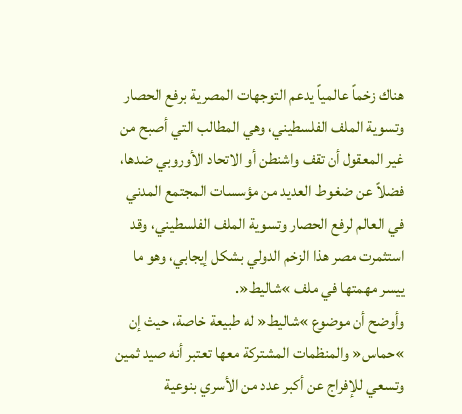هناك زخماً عالمياً يدعم التوجهات المصرية برفع الحصار وتسوية الملف الفلسطيني، وهي المطالب التي أصبح من غير المعقول أن تقف واشنطن أو الاتحاد الأوروبي ضدها، فضلاً عن ضغوط العديد من مؤسسات المجتمع المدني في العالم لرفع الحصار وتسوية الملف الفلسطيني، وقد استثمرت مصر هذا الزخم الدولي بشكل إيجابي، وهو ما ييسر مهمتها في ملف »شاليط«.
وأوضح أن موضوع »شاليط« له طبيعة خاصة، حيث إن »حماس« والمنظمات المشتركة معها تعتبر أنه صيد ثمين وتسعي للإفراج عن أكبر عدد من الأسري بنوعية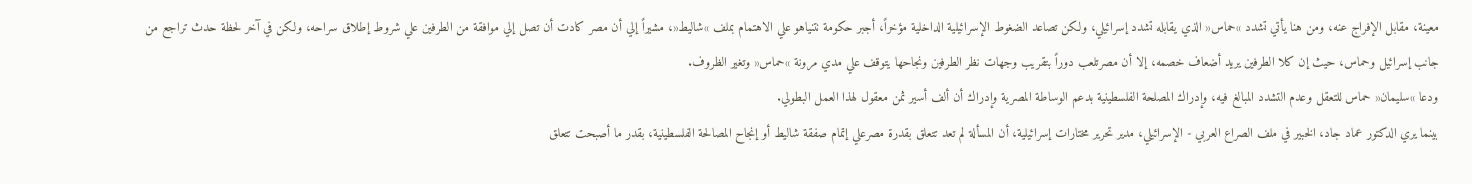معينة، مقابل الإفراج عنه، ومن هنا يأتي تشدد »حماس« الذي يقابله تشدد إسرائيلي، ولكن تصاعد الضغوط الإسرائيلية الداخلية مؤخراً، أجبر حكومة نتنياهو علي الاهتمام بملف »شاليط«، مشيراً إلي أن مصر كادت أن تصل إلي موافقة من الطرفين علي شروط إطلاق سراحه، ولكن في آخر لحظة حدث تراجع من جانب إسرائيل وحماس، حيث إن كلا الطرفين يريد أضعاف خصمه، إلا أن مصرتلعب دوراً بتقريب وجهات نظر الطرفين ونجاحها يتوقف علي مدي مرونة »حماس« وتغير الظروف.
ودعا »سليمان« حماس للتعقل وعدم التشدد المبالغ فيه، وإدراك المصلحة الفلسطينية بدعم الوساطة المصرية وإدراك أن ألف أسير ثمن معقول لهذا العمل البطولي.
بينما يري الدكتور عماد جاد، الخبير في ملف الصراع العربي - الإسرائيلي، مدير تحرير مختارات إسرائيلية، أن المسألة لم تعد تتعلق بقدرة مصرعلي إتمام صفقة شاليط أو إنجاح المصالحة الفلسطينية، بقدر ما أصبحت تتعلق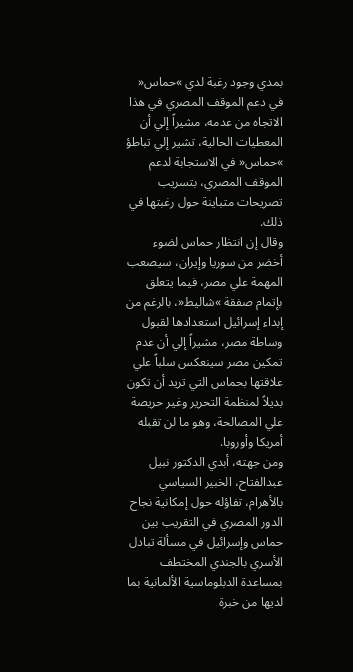بمدي وجود رغبة لدي »حماس« في دعم الموقف المصري في هذا الاتجاه من عدمه، مشيراً إلي أن المعطيات الحالية، تشير إلي تباطؤ »حماس« في الاستجابة لدعم الموقف المصري، بتسريب تصريحات متباينة حول رغبتها في ذلك.
وقال إن انتظار حماس لضوء أخضر من سوريا وإيران، سيصعب المهمة علي مصر، فيما يتعلق بإتمام صفقة »شاليط«، بالرغم من إبداء إسرائيل استعدادها لقبول وساطة مصر، مشيراً إلي أن عدم تمكين مصر سينعكس سلباً علي علاقتها بحماس التي تريد أن تكون بديلاً لمنظمة التحرير وغير حريصة علي المصالحة، وهو ما لن تقبله أمريكا وأوروبا.
ومن جهته، أبدي الدكتور نبيل عبدالفتاح، الخبير السياسي بالأهرام، تفاؤله حول إمكانية نجاح الدور المصري في التقريب بين حماس وإسرائيل في مسألة تبادل الأسري بالجندي المختطف بمساعدة الدبلوماسية الألمانية بما لديها من خبرة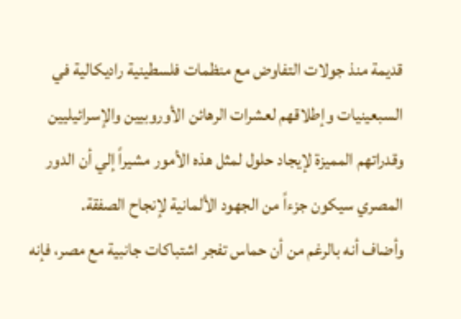قديمة منذ جولات التفاوض مع منظمات فلسطينية راديكالية في السبعينيات وإطلاقهم لعشرات الرهائن الأوروبيين والإسرائيليين وقدراتهم المميزة لإيجاد حلول لمثل هذه الأمور مشيراً إلي أن الدور المصري سيكون جزءاً من الجهود الألمانية لإنجاح الصفقة.
وأضاف أنه بالرغم من أن حماس تفجر اشتباكات جانبية مع مصر، فإنه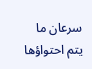سرعان ما يتم احتواؤها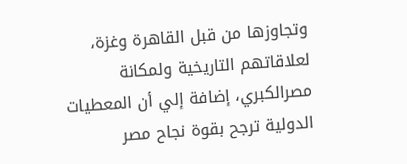وتجاوزها من قبل القاهرة وغزة، لعلاقاتهم التاريخية ولمكانة مصرالكبري، إضافة إلي أن المعطيات الدولية ترجح بقوة نجاح مصر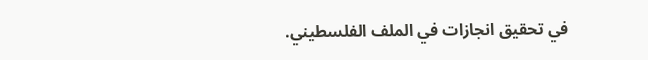في تحقيق انجازات في الملف الفلسطيني.